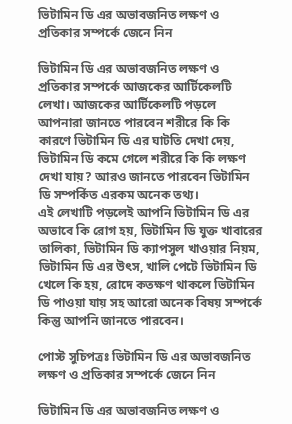ভিটামিন ডি এর অভাবজনিত লক্ষণ ও প্রতিকার সম্পর্কে জেনে নিন

ভিটামিন ডি এর অভাবজনিত লক্ষণ ও প্রতিকার সম্পর্কে আজকের আর্টিকেলটি লেখা। আজকের আর্টিকেলটি পড়লে আপনারা জানতে পারবেন শরীরে কি কি কারণে ভিটামিন ডি এর ঘাটতি দেখা দেয়, ভিটামিন ডি কমে গেলে শরীরে কি কি লক্ষণ দেখা যায়? আরও জানতে পারবেন ভিটামিন ডি সম্পর্কিত এরকম অনেক তথ্য।
এই লেখাটি পড়লেই আপনি ভিটামিন ডি এর অভাবে কি রোগ হয়, ভিটামিন ডি যুক্ত খাবারের তালিকা, ভিটামিন ডি ক্যাপসুল খাওয়ার নিয়ম, ভিটামিন ডি এর উৎস, খালি পেটে ভিটামিন ডি খেলে কি হয়, রোদে কতক্ষণ থাকলে ভিটামিন ডি পাওয়া যায় সহ আরো অনেক বিষয় সম্পর্কে কিন্তু আপনি জানতে পারবেন।

পোস্ট সুচিপত্রঃ ভিটামিন ডি এর অভাবজনিত লক্ষণ ও প্রতিকার সম্পর্কে জেনে নিন

ভিটামিন ডি এর অভাবজনিত লক্ষণ ও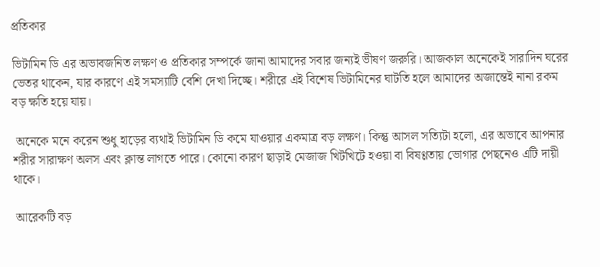প্রতিকার

ভিটামিন ডি এর অভাবজনিত লক্ষণ ও প্রতিকার সম্পর্কে জানা আমাদের সবার জন্যই ভীষণ জরুরি। আজকাল অনেকেই সারাদিন ঘরের ভেতর থাকেন, যার কারণে এই সমস্যাটি বেশি দেখা দিচ্ছে। শরীরে এই বিশেষ ভিটামিনের ঘাটতি হলে আমাদের অজান্তেই নানা রকম বড় ক্ষতি হয়ে যায়।

 অনেকে মনে করেন শুধু হাড়ের ব্যথাই ভিটামিন ডি কমে যাওয়ার একমাত্র বড় লক্ষণ। কিন্তু আসল সত্যিটা হলো, এর অভাবে আপনার শরীর সারাক্ষণ অলস এবং ক্লান্ত লাগতে পারে। কোনো কারণ ছাড়াই মেজাজ খিটখিটে হওয়া বা বিষণ্ণতায় ভোগার পেছনেও এটি দায়ী থাকে।

 আরেকটি বড়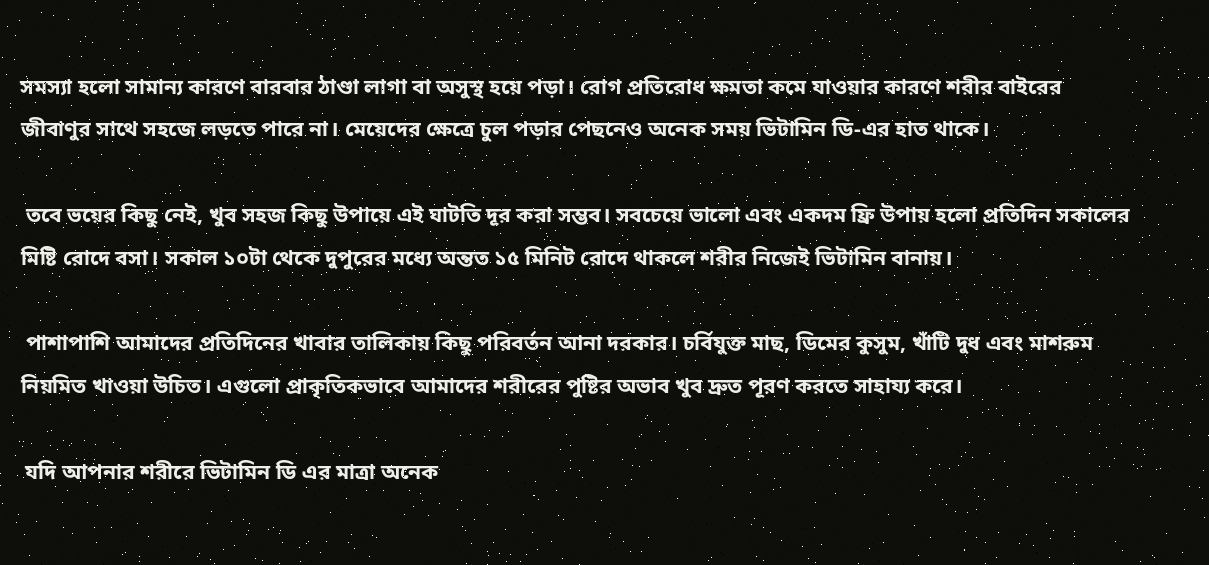সমস্যা হলো সামান্য কারণে বারবার ঠাণ্ডা লাগা বা অসুস্থ হয়ে পড়া। রোগ প্রতিরোধ ক্ষমতা কমে যাওয়ার কারণে শরীর বাইরের জীবাণুর সাথে সহজে লড়তে পারে না। মেয়েদের ক্ষেত্রে চুল পড়ার পেছনেও অনেক সময় ভিটামিন ডি-এর হাত থাকে।

 তবে ভয়ের কিছু নেই, খুব সহজ কিছু উপায়ে এই ঘাটতি দূর করা সম্ভব। সবচেয়ে ভালো এবং একদম ফ্রি উপায় হলো প্রতিদিন সকালের মিষ্টি রোদে বসা। সকাল ১০টা থেকে দুপুরের মধ্যে অন্তত ১৫ মিনিট রোদে থাকলে শরীর নিজেই ভিটামিন বানায়।

 পাশাপাশি আমাদের প্রতিদিনের খাবার তালিকায় কিছু পরিবর্তন আনা দরকার। চর্বিযুক্ত মাছ, ডিমের কুসুম, খাঁটি দুধ এবং মাশরুম নিয়মিত খাওয়া উচিত। এগুলো প্রাকৃতিকভাবে আমাদের শরীরের পুষ্টির অভাব খুব দ্রুত পূরণ করতে সাহায্য করে।

 যদি আপনার শরীরে ভিটামিন ডি এর মাত্রা অনেক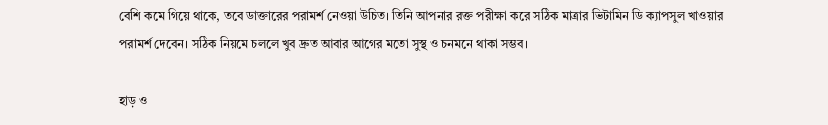বেশি কমে গিয়ে থাকে, তবে ডাক্তারের পরামর্শ নেওয়া উচিত। তিনি আপনার রক্ত পরীক্ষা করে সঠিক মাত্রার ভিটামিন ডি ক্যাপসুল খাওয়ার পরামর্শ দেবেন। সঠিক নিয়মে চললে খুব দ্রুত আবার আগের মতো সুস্থ ও চনমনে থাকা সম্ভব।

হাড় ও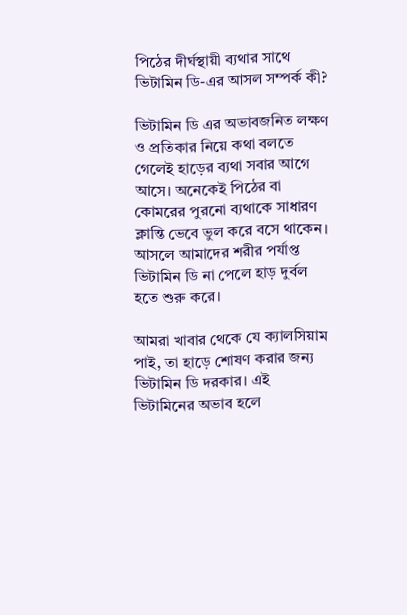পিঠের দীর্ঘস্থায়ী ব্যথার সাথে ভিটামিন ডি-এর আসল সম্পর্ক কী?

ভিটামিন ডি এর অভাবজনিত লক্ষণ ও প্রতিকার নিয়ে কথা বলতে গেলেই হাড়ের ব্যথা সবার আগে আসে। অনেকেই পিঠের বা কোমরের পুরনো ব্যথাকে সাধারণ ক্লান্তি ভেবে ভুল করে বসে থাকেন। আসলে আমাদের শরীর পর্যাপ্ত ভিটামিন ডি না পেলে হাড় দুর্বল হতে শুরু করে।

আমরা খাবার থেকে যে ক্যালসিয়াম পাই, তা হাড়ে শোষণ করার জন্য ভিটামিন ডি দরকার। এই ভিটামিনের অভাব হলে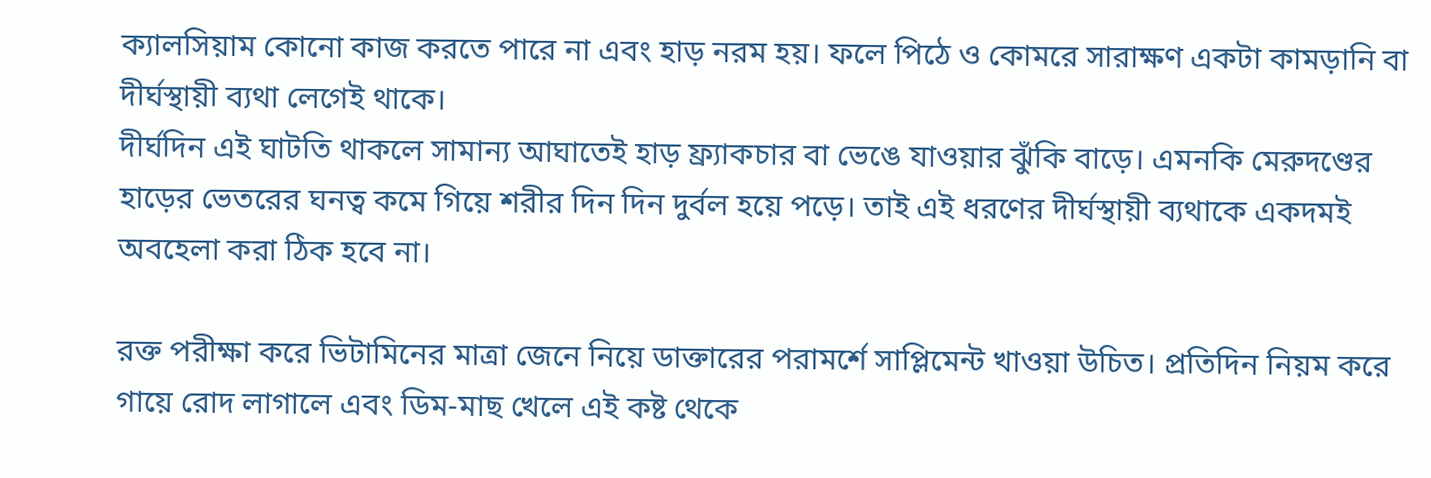ক্যালসিয়াম কোনো কাজ করতে পারে না এবং হাড় নরম হয়। ফলে পিঠে ও কোমরে সারাক্ষণ একটা কামড়ানি বা দীর্ঘস্থায়ী ব্যথা লেগেই থাকে।
দীর্ঘদিন এই ঘাটতি থাকলে সামান্য আঘাতেই হাড় ফ্র্যাকচার বা ভেঙে যাওয়ার ঝুঁকি বাড়ে। এমনকি মেরুদণ্ডের হাড়ের ভেতরের ঘনত্ব কমে গিয়ে শরীর দিন দিন দুর্বল হয়ে পড়ে। তাই এই ধরণের দীর্ঘস্থায়ী ব্যথাকে একদমই অবহেলা করা ঠিক হবে না।

রক্ত পরীক্ষা করে ভিটামিনের মাত্রা জেনে নিয়ে ডাক্তারের পরামর্শে সাপ্লিমেন্ট খাওয়া উচিত। প্রতিদিন নিয়ম করে গায়ে রোদ লাগালে এবং ডিম-মাছ খেলে এই কষ্ট থেকে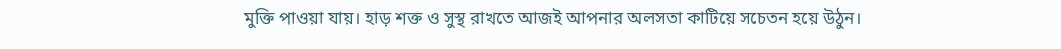মুক্তি পাওয়া যায়। হাড় শক্ত ও সুস্থ রাখতে আজই আপনার অলসতা কাটিয়ে সচেতন হয়ে উঠুন।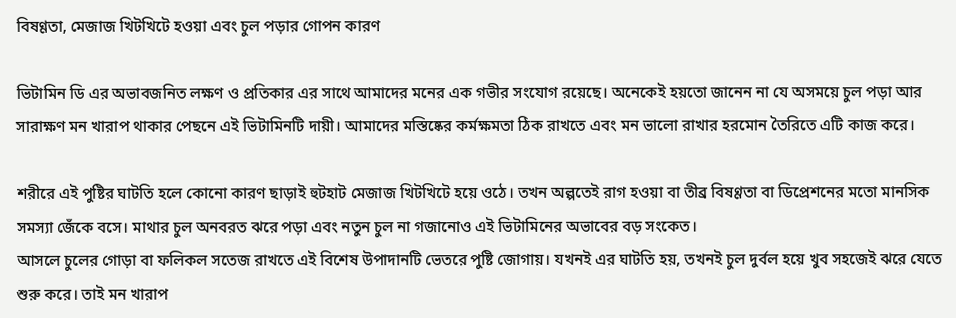বিষণ্ণতা, মেজাজ খিটখিটে হওয়া এবং চুল পড়ার গোপন কারণ

ভিটামিন ডি এর অভাবজনিত লক্ষণ ও প্রতিকার এর সাথে আমাদের মনের এক গভীর সংযোগ রয়েছে। অনেকেই হয়তো জানেন না যে অসময়ে চুল পড়া আর সারাক্ষণ মন খারাপ থাকার পেছনে এই ভিটামিনটি দায়ী। আমাদের মস্তিষ্কের কর্মক্ষমতা ঠিক রাখতে এবং মন ভালো রাখার হরমোন তৈরিতে এটি কাজ করে।

শরীরে এই পুষ্টির ঘাটতি হলে কোনো কারণ ছাড়াই হুটহাট মেজাজ খিটখিটে হয়ে ওঠে। তখন অল্পতেই রাগ হওয়া বা তীব্র বিষণ্ণতা বা ডিপ্রেশনের মতো মানসিক সমস্যা জেঁকে বসে। মাথার চুল অনবরত ঝরে পড়া এবং নতুন চুল না গজানোও এই ভিটামিনের অভাবের বড় সংকেত।
আসলে চুলের গোড়া বা ফলিকল সতেজ রাখতে এই বিশেষ উপাদানটি ভেতরে পুষ্টি জোগায়। যখনই এর ঘাটতি হয়, তখনই চুল দুর্বল হয়ে খুব সহজেই ঝরে যেতে শুরু করে। তাই মন খারাপ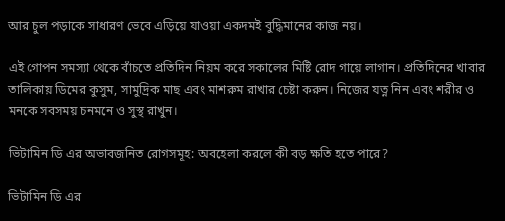আর চুল পড়াকে সাধারণ ভেবে এড়িয়ে যাওয়া একদমই বুদ্ধিমানের কাজ নয়।

এই গোপন সমস্যা থেকে বাঁচতে প্রতিদিন নিয়ম করে সকালের মিষ্টি রোদ গায়ে লাগান। প্রতিদিনের খাবার তালিকায় ডিমের কুসুম, সামুদ্রিক মাছ এবং মাশরুম রাখার চেষ্টা করুন। নিজের যত্ন নিন এবং শরীর ও মনকে সবসময় চনমনে ও সুস্থ রাখুন।

ভিটামিন ডি এর অভাবজনিত রোগসমূহ: অবহেলা করলে কী বড় ক্ষতি হতে পারে?

ভিটামিন ডি এর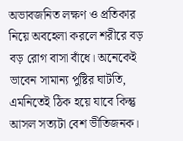অভাবজনিত লক্ষণ ও প্রতিকার নিয়ে অবহেলা করলে শরীরে বড় বড় রোগ বাসা বাঁধে। অনেকেই ভাবেন সামান্য পুষ্টির ঘাটতি, এমনিতেই ঠিক হয়ে যাবে কিন্তু আসল সত্যটা বেশ ভীতিজনক।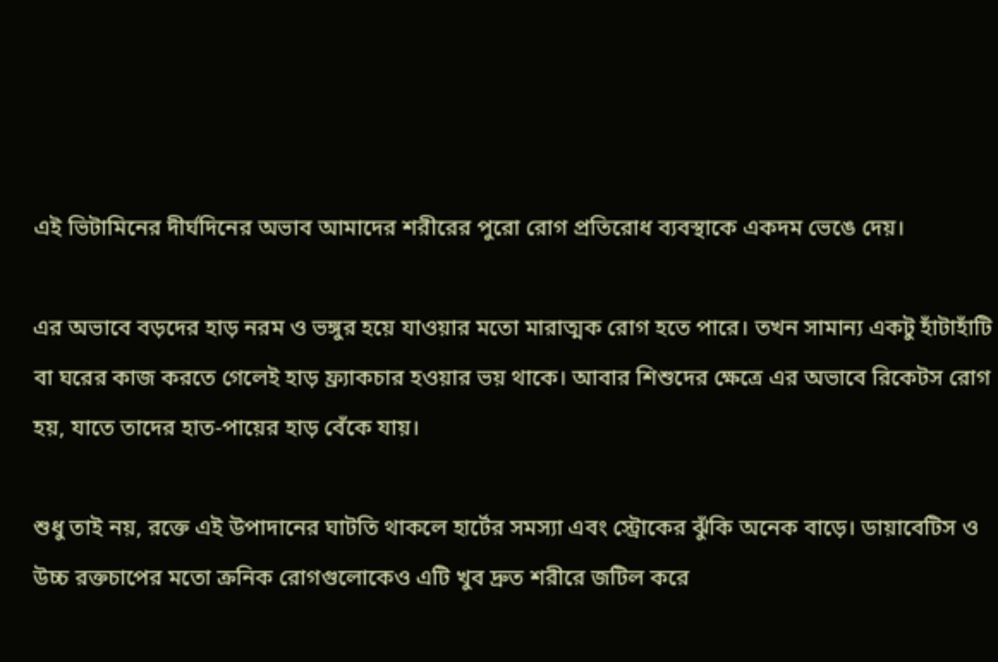এই ভিটামিনের দীর্ঘদিনের অভাব আমাদের শরীরের পুরো রোগ প্রতিরোধ ব্যবস্থাকে একদম ভেঙে দেয়।

এর অভাবে বড়দের হাড় নরম ও ভঙ্গুর হয়ে যাওয়ার মতো মারাত্মক রোগ হতে পারে। তখন সামান্য একটু হাঁটাহাঁটি বা ঘরের কাজ করতে গেলেই হাড় ফ্র্যাকচার হওয়ার ভয় থাকে। আবার শিশুদের ক্ষেত্রে এর অভাবে রিকেটস রোগ হয়, যাতে তাদের হাত-পায়ের হাড় বেঁকে যায়।

শুধু তাই নয়, রক্তে এই উপাদানের ঘাটতি থাকলে হার্টের সমস্যা এবং স্ট্রোকের ঝুঁকি অনেক বাড়ে। ডায়াবেটিস ও উচ্চ রক্তচাপের মতো ক্রনিক রোগগুলোকেও এটি খুব দ্রুত শরীরে জটিল করে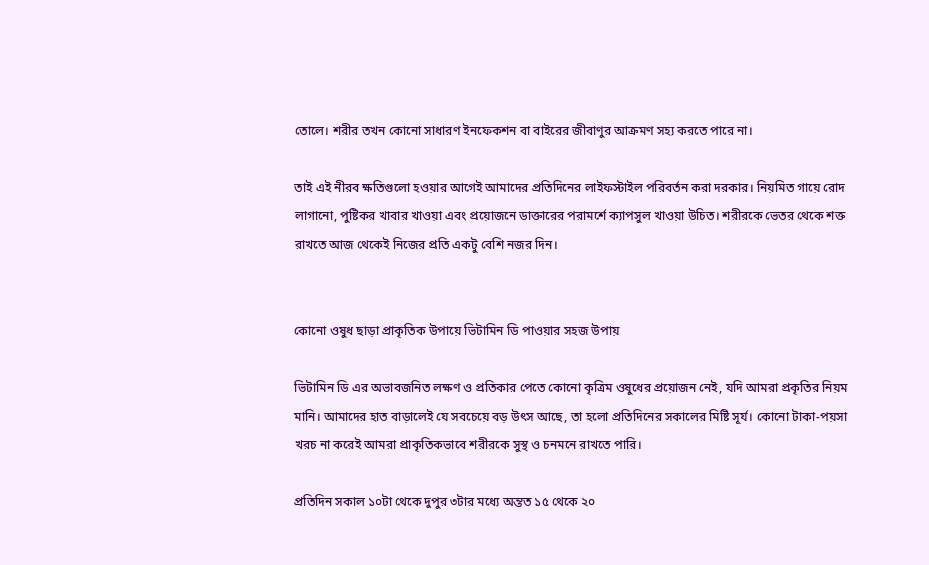তোলে। শরীর তখন কোনো সাধারণ ইনফেকশন বা বাইরের জীবাণুর আক্রমণ সহ্য করতে পারে না।

তাই এই নীরব ক্ষতিগুলো হওয়ার আগেই আমাদের প্রতিদিনের লাইফস্টাইল পরিবর্তন করা দরকার। নিয়মিত গায়ে রোদ লাগানো, পুষ্টিকর খাবার খাওয়া এবং প্রয়োজনে ডাক্তারের পরামর্শে ক্যাপসুল খাওয়া উচিত। শরীরকে ভেতর থেকে শক্ত রাখতে আজ থেকেই নিজের প্রতি একটু বেশি নজর দিন।


কোনো ওষুধ ছাড়া প্রাকৃতিক উপায়ে ভিটামিন ডি পাওয়ার সহজ উপায়

ভিটামিন ডি এর অভাবজনিত লক্ষণ ও প্রতিকার পেতে কোনো কৃত্রিম ওষুধের প্রয়োজন নেই, যদি আমরা প্রকৃতির নিয়ম মানি। আমাদের হাত বাড়ালেই যে সবচেয়ে বড় উৎস আছে, তা হলো প্রতিদিনের সকালের মিষ্টি সূর্য। কোনো টাকা-পয়সা খরচ না করেই আমরা প্রাকৃতিকভাবে শরীরকে সুস্থ ও চনমনে রাখতে পারি।

প্রতিদিন সকাল ১০টা থেকে দুপুর ৩টার মধ্যে অন্তত ১৫ থেকে ২০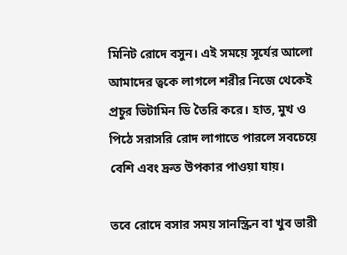মিনিট রোদে বসুন। এই সময়ে সূর্যের আলো আমাদের ত্বকে লাগলে শরীর নিজে থেকেই প্রচুর ভিটামিন ডি তৈরি করে। হাত, মুখ ও পিঠে সরাসরি রোদ লাগাতে পারলে সবচেয়ে বেশি এবং দ্রুত উপকার পাওয়া যায়।

তবে রোদে বসার সময় সানস্ক্রিন বা খুব ভারী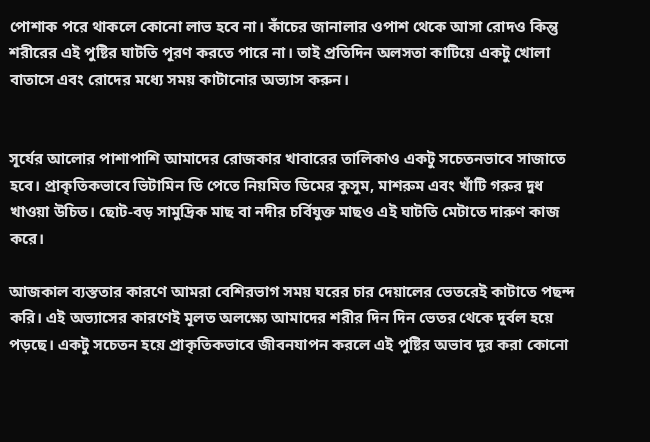পোশাক পরে থাকলে কোনো লাভ হবে না। কাঁচের জানালার ওপাশ থেকে আসা রোদও কিন্তু শরীরের এই পুষ্টির ঘাটতি পূরণ করতে পারে না। তাই প্রতিদিন অলসতা কাটিয়ে একটু খোলা বাতাসে এবং রোদের মধ্যে সময় কাটানোর অভ্যাস করুন।


সূর্যের আলোর পাশাপাশি আমাদের রোজকার খাবারের তালিকাও একটু সচেতনভাবে সাজাতে হবে। প্রাকৃতিকভাবে ভিটামিন ডি পেতে নিয়মিত ডিমের কুসুম, মাশরুম এবং খাঁটি গরুর দুধ খাওয়া উচিত। ছোট-বড় সামুদ্রিক মাছ বা নদীর চর্বিযুক্ত মাছও এই ঘাটতি মেটাতে দারুণ কাজ করে।

আজকাল ব্যস্ততার কারণে আমরা বেশিরভাগ সময় ঘরের চার দেয়ালের ভেতরেই কাটাতে পছন্দ করি। এই অভ্যাসের কারণেই মূলত অলক্ষ্যে আমাদের শরীর দিন দিন ভেতর থেকে দুর্বল হয়ে পড়ছে। একটু সচেতন হয়ে প্রাকৃতিকভাবে জীবনযাপন করলে এই পুষ্টির অভাব দূর করা কোনো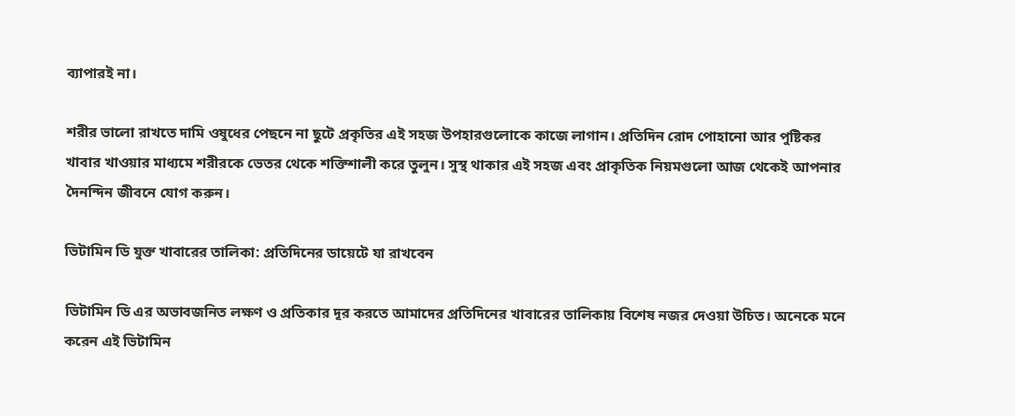ব্যাপারই না।

শরীর ভালো রাখতে দামি ওষুধের পেছনে না ছুটে প্রকৃতির এই সহজ উপহারগুলোকে কাজে লাগান। প্রতিদিন রোদ পোহানো আর পুষ্টিকর খাবার খাওয়ার মাধ্যমে শরীরকে ভেতর থেকে শক্তিশালী করে তুলুন। সুস্থ থাকার এই সহজ এবং প্রাকৃতিক নিয়মগুলো আজ থেকেই আপনার দৈনন্দিন জীবনে যোগ করুন।

ভিটামিন ডি যুক্ত খাবারের তালিকা: প্রতিদিনের ডায়েটে যা রাখবেন

ভিটামিন ডি এর অভাবজনিত লক্ষণ ও প্রতিকার দূর করতে আমাদের প্রতিদিনের খাবারের তালিকায় বিশেষ নজর দেওয়া উচিত। অনেকে মনে করেন এই ভিটামিন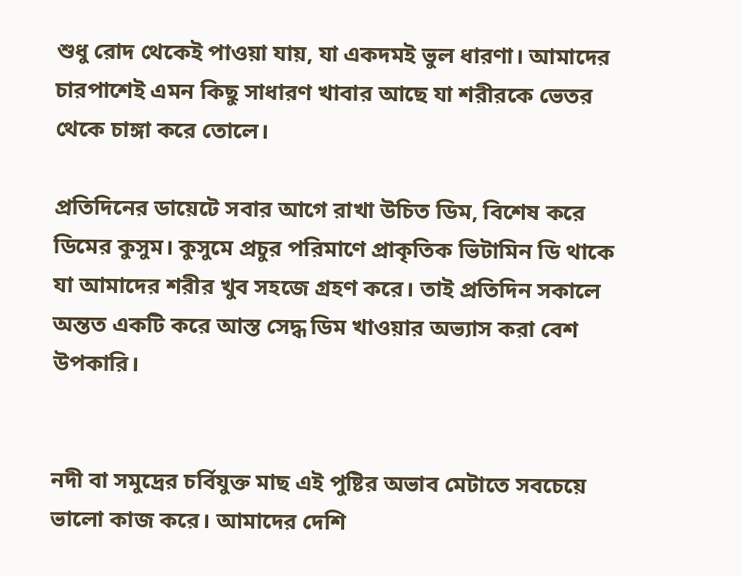শুধু রোদ থেকেই পাওয়া যায়, যা একদমই ভুল ধারণা। আমাদের চারপাশেই এমন কিছু সাধারণ খাবার আছে যা শরীরকে ভেতর থেকে চাঙ্গা করে তোলে।

প্রতিদিনের ডায়েটে সবার আগে রাখা উচিত ডিম, বিশেষ করে ডিমের কুসুম। কুসুমে প্রচুর পরিমাণে প্রাকৃতিক ভিটামিন ডি থাকে যা আমাদের শরীর খুব সহজে গ্রহণ করে। তাই প্রতিদিন সকালে অন্তত একটি করে আস্ত সেদ্ধ ডিম খাওয়ার অভ্যাস করা বেশ উপকারি।


নদী বা সমুদ্রের চর্বিযুক্ত মাছ এই পুষ্টির অভাব মেটাতে সবচেয়ে ভালো কাজ করে। আমাদের দেশি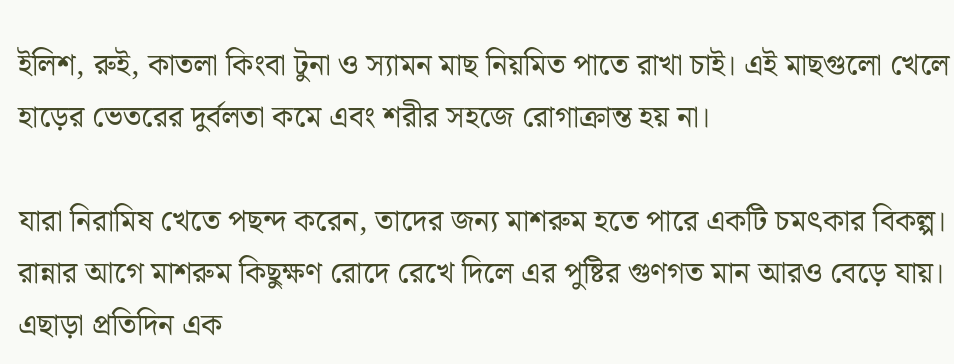ইলিশ, রুই, কাতলা কিংবা টুনা ও স্যামন মাছ নিয়মিত পাতে রাখা চাই। এই মাছগুলো খেলে হাড়ের ভেতরের দুর্বলতা কমে এবং শরীর সহজে রোগাক্রান্ত হয় না।

যারা নিরামিষ খেতে পছন্দ করেন, তাদের জন্য মাশরুম হতে পারে একটি চমৎকার বিকল্প। রান্নার আগে মাশরুম কিছুক্ষণ রোদে রেখে দিলে এর পুষ্টির গুণগত মান আরও বেড়ে যায়। এছাড়া প্রতিদিন এক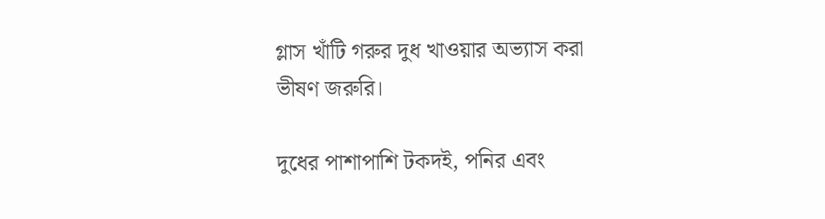গ্লাস খাঁটি গরুর দুধ খাওয়ার অভ্যাস করা ভীষণ জরুরি।

দুধের পাশাপাশি টকদই, পনির এবং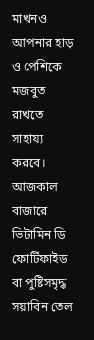মাখনও আপনার হাড় ও পেশিকে মজবুত রাখতে সাহায্য করবে। আজকাল বাজারে ভিটামিন ডি ফোর্টিফাইড বা পুষ্টিসমৃদ্ধ সয়াবিন তেল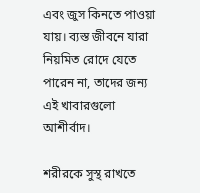এবং জুস কিনতে পাওয়া যায়। ব্যস্ত জীবনে যারা নিয়মিত রোদে যেতে পারেন না, তাদের জন্য এই খাবারগুলো আশীর্বাদ।

শরীরকে সুস্থ রাখতে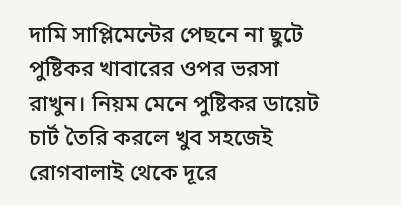দামি সাপ্লিমেন্টের পেছনে না ছুটে পুষ্টিকর খাবারের ওপর ভরসা রাখুন। নিয়ম মেনে পুষ্টিকর ডায়েট চার্ট তৈরি করলে খুব সহজেই রোগবালাই থেকে দূরে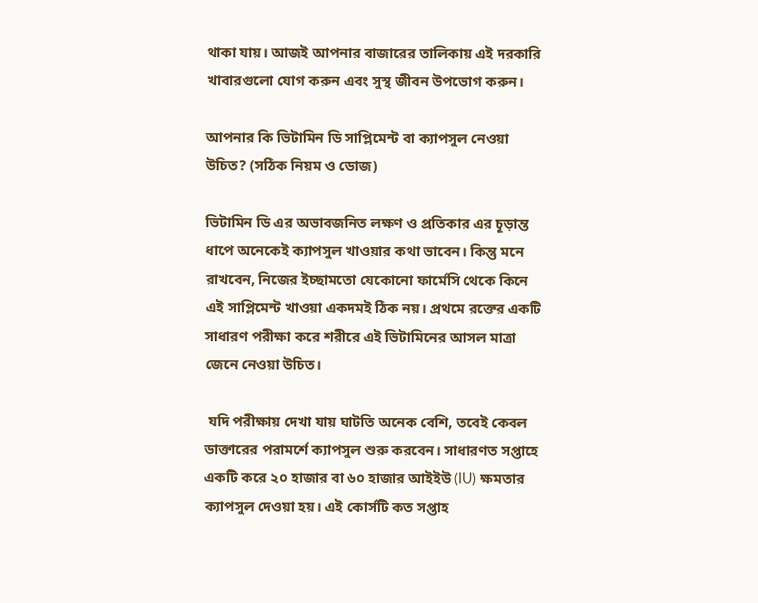থাকা যায়। আজই আপনার বাজারের তালিকায় এই দরকারি খাবারগুলো যোগ করুন এবং সুস্থ জীবন উপভোগ করুন।

আপনার কি ভিটামিন ডি সাপ্লিমেন্ট বা ক্যাপসুল নেওয়া উচিত? (সঠিক নিয়ম ও ডোজ)

ভিটামিন ডি এর অভাবজনিত লক্ষণ ও প্রতিকার এর চূড়ান্ত ধাপে অনেকেই ক্যাপসুল খাওয়ার কথা ভাবেন। কিন্তু মনে রাখবেন, নিজের ইচ্ছামতো যেকোনো ফার্মেসি থেকে কিনে এই সাপ্লিমেন্ট খাওয়া একদমই ঠিক নয়। প্রথমে রক্তের একটি সাধারণ পরীক্ষা করে শরীরে এই ভিটামিনের আসল মাত্রা জেনে নেওয়া উচিত।

 যদি পরীক্ষায় দেখা যায় ঘাটতি অনেক বেশি, তবেই কেবল ডাক্তারের পরামর্শে ক্যাপসুল শুরু করবেন। সাধারণত সপ্তাহে একটি করে ২০ হাজার বা ৬০ হাজার আইইউ (IU) ক্ষমতার ক্যাপসুল দেওয়া হয়। এই কোর্সটি কত সপ্তাহ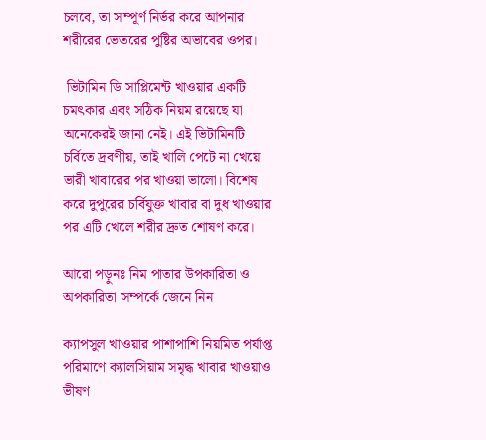চলবে, তা সম্পূর্ণ নির্ভর করে আপনার শরীরের ভেতরের পুষ্টির অভাবের ওপর।

 ভিটামিন ডি সাপ্লিমেন্ট খাওয়ার একটি চমৎকার এবং সঠিক নিয়ম রয়েছে যা অনেকেরই জানা নেই। এই ভিটামিনটি চর্বিতে দ্রবণীয়, তাই খালি পেটে না খেয়ে ভারী খাবারের পর খাওয়া ভালো। বিশেষ করে দুপুরের চর্বিযুক্ত খাবার বা দুধ খাওয়ার পর এটি খেলে শরীর দ্রুত শোষণ করে।

আরো পড়ুনঃ নিম পাতার উপকারিতা ও অপকারিতা সম্পর্কে জেনে নিন

ক্যাপসুল খাওয়ার পাশাপাশি নিয়মিত পর্যাপ্ত পরিমাণে ক্যালসিয়াম সমৃদ্ধ খাবার খাওয়াও ভীষণ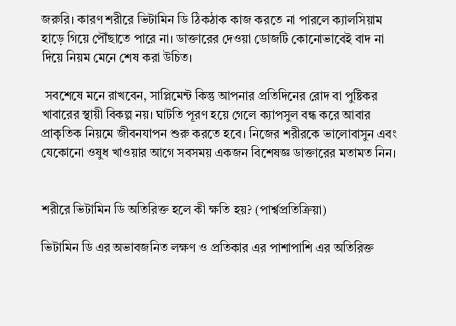জরুরি। কারণ শরীরে ভিটামিন ডি ঠিকঠাক কাজ করতে না পারলে ক্যালসিয়াম হাড়ে গিয়ে পৌঁছাতে পারে না। ডাক্তারের দেওয়া ডোজটি কোনোভাবেই বাদ না দিয়ে নিয়ম মেনে শেষ করা উচিত।

 সবশেষে মনে রাখবেন, সাপ্লিমেন্ট কিন্তু আপনার প্রতিদিনের রোদ বা পুষ্টিকর খাবারের স্থায়ী বিকল্প নয়। ঘাটতি পূরণ হয়ে গেলে ক্যাপসুল বন্ধ করে আবার প্রাকৃতিক নিয়মে জীবনযাপন শুরু করতে হবে। নিজের শরীরকে ভালোবাসুন এবং যেকোনো ওষুধ খাওয়ার আগে সবসময় একজন বিশেষজ্ঞ ডাক্তারের মতামত নিন।


শরীরে ভিটামিন ডি অতিরিক্ত হলে কী ক্ষতি হয়? (পার্শ্বপ্রতিক্রিয়া)

ভিটামিন ডি এর অভাবজনিত লক্ষণ ও প্রতিকার এর পাশাপাশি এর অতিরিক্ত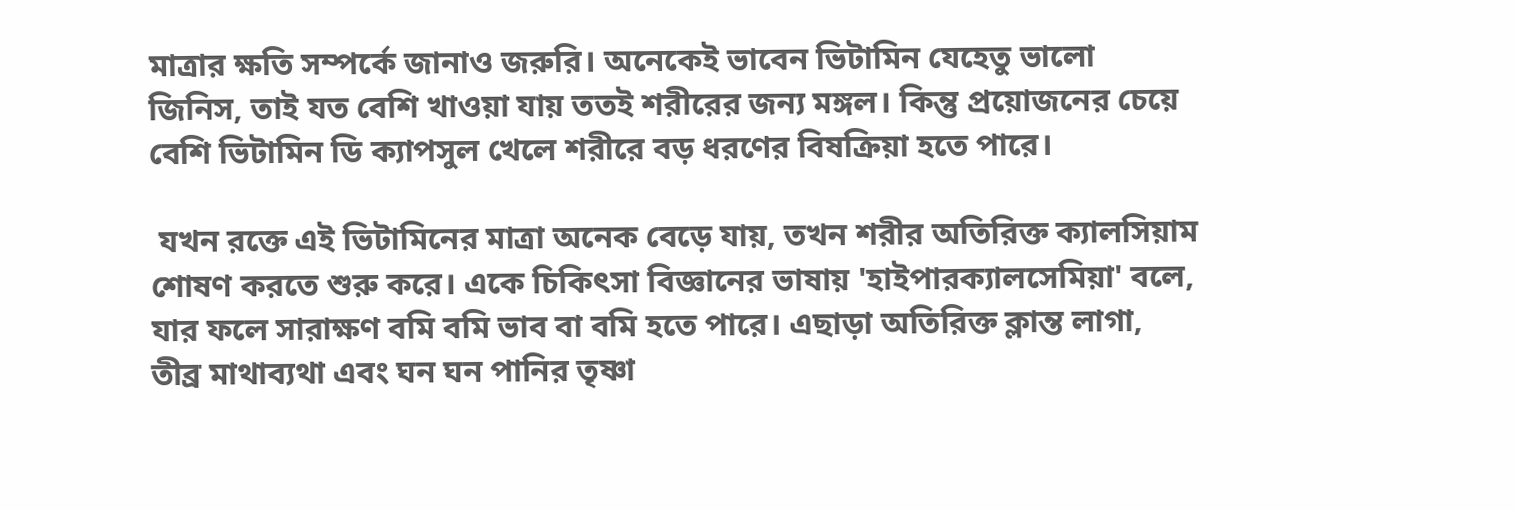মাত্রার ক্ষতি সম্পর্কে জানাও জরুরি। অনেকেই ভাবেন ভিটামিন যেহেতু ভালো জিনিস, তাই যত বেশি খাওয়া যায় ততই শরীরের জন্য মঙ্গল। কিন্তু প্রয়োজনের চেয়ে বেশি ভিটামিন ডি ক্যাপসুল খেলে শরীরে বড় ধরণের বিষক্রিয়া হতে পারে।

 যখন রক্তে এই ভিটামিনের মাত্রা অনেক বেড়ে যায়, তখন শরীর অতিরিক্ত ক্যালসিয়াম শোষণ করতে শুরু করে। একে চিকিৎসা বিজ্ঞানের ভাষায় 'হাইপারক্যালসেমিয়া' বলে, যার ফলে সারাক্ষণ বমি বমি ভাব বা বমি হতে পারে। এছাড়া অতিরিক্ত ক্লান্ত লাগা, তীব্র মাথাব্যথা এবং ঘন ঘন পানির তৃষ্ণা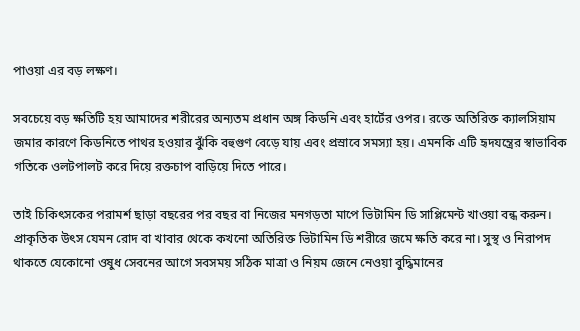পাওয়া এর বড় লক্ষণ।

সবচেয়ে বড় ক্ষতিটি হয় আমাদের শরীরের অন্যতম প্রধান অঙ্গ কিডনি এবং হার্টের ওপর। রক্তে অতিরিক্ত ক্যালসিয়াম জমার কারণে কিডনিতে পাথর হওয়ার ঝুঁকি বহুগুণ বেড়ে যায় এবং প্রস্রাবে সমস্যা হয়। এমনকি এটি হৃদযন্ত্রের স্বাভাবিক গতিকে ওলটপালট করে দিয়ে রক্তচাপ বাড়িয়ে দিতে পারে।

তাই চিকিৎসকের পরামর্শ ছাড়া বছরের পর বছর বা নিজের মনগড়তা মাপে ভিটামিন ডি সাপ্লিমেন্ট খাওয়া বন্ধ করুন। প্রাকৃতিক উৎস যেমন রোদ বা খাবার থেকে কখনো অতিরিক্ত ভিটামিন ডি শরীরে জমে ক্ষতি করে না। সুস্থ ও নিরাপদ থাকতে যেকোনো ওষুধ সেবনের আগে সবসময় সঠিক মাত্রা ও নিয়ম জেনে নেওয়া বুদ্ধিমানের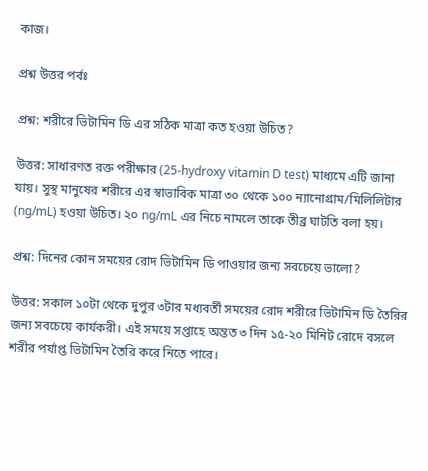কাজ।

প্রশ্ন উত্তর পর্বঃ

প্রশ্ন: শরীরে ভিটামিন ডি এর সঠিক মাত্রা কত হওয়া উচিত?

উত্তর: সাধারণত রক্ত পরীক্ষার (25-hydroxy vitamin D test) মাধ্যমে এটি জানা যায়। সুস্থ মানুষের শরীরে এর স্বাভাবিক মাত্রা ৩০ থেকে ১০০ ন্যানোগ্রাম/মিলিলিটার (ng/mL) হওয়া উচিত। ২০ ng/mL এর নিচে নামলে তাকে তীব্র ঘাটতি বলা হয়।

প্রশ্ন: দিনের কোন সময়ের রোদ ভিটামিন ডি পাওয়ার জন্য সবচেয়ে ভালো?

উত্তর: সকাল ১০টা থেকে দুপুর ৩টার মধ্যবর্তী সময়ের রোদ শরীরে ভিটামিন ডি তৈরির জন্য সবচেয়ে কার্যকরী। এই সময়ে সপ্তাহে অন্তত ৩ দিন ১৫-২০ মিনিট রোদে বসলে শরীর পর্যাপ্ত ভিটামিন তৈরি করে নিতে পারে।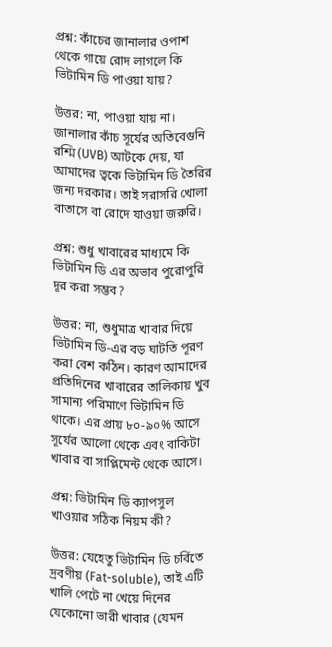প্রশ্ন: কাঁচের জানালার ওপাশ থেকে গায়ে রোদ লাগলে কি ভিটামিন ডি পাওয়া যায়?

উত্তর: না, পাওয়া যায় না। জানালার কাঁচ সূর্যের অতিবেগুনি রশ্মি (UVB) আটকে দেয়, যা আমাদের ত্বকে ভিটামিন ডি তৈরির জন্য দরকার। তাই সরাসরি খোলা বাতাসে বা রোদে যাওয়া জরুরি।

প্রশ্ন: শুধু খাবারের মাধ্যমে কি ভিটামিন ডি এর অভাব পুরোপুরি দূর করা সম্ভব?

উত্তর: না, শুধুমাত্র খাবার দিয়ে ভিটামিন ডি-এর বড় ঘাটতি পূরণ করা বেশ কঠিন। কারণ আমাদের প্রতিদিনের খাবারের তালিকায় খুব সামান্য পরিমাণে ভিটামিন ডি থাকে। এর প্রায় ৮০-৯০% আসে সূর্যের আলো থেকে এবং বাকিটা খাবার বা সাপ্লিমেন্ট থেকে আসে।

প্রশ্ন: ভিটামিন ডি ক্যাপসুল খাওয়ার সঠিক নিয়ম কী?

উত্তর: যেহেতু ভিটামিন ডি চর্বিতে দ্রবণীয় (Fat-soluble), তাই এটি খালি পেটে না খেয়ে দিনের যেকোনো ভারী খাবার (যেমন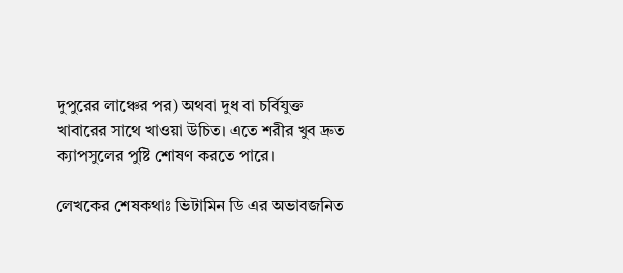দুপুরের লাঞ্চের পর) অথবা দুধ বা চর্বিযুক্ত খাবারের সাথে খাওয়া উচিত। এতে শরীর খুব দ্রুত ক্যাপসুলের পুষ্টি শোষণ করতে পারে।

লেখকের শেষকথাঃ ভিটামিন ডি এর অভাবজনিত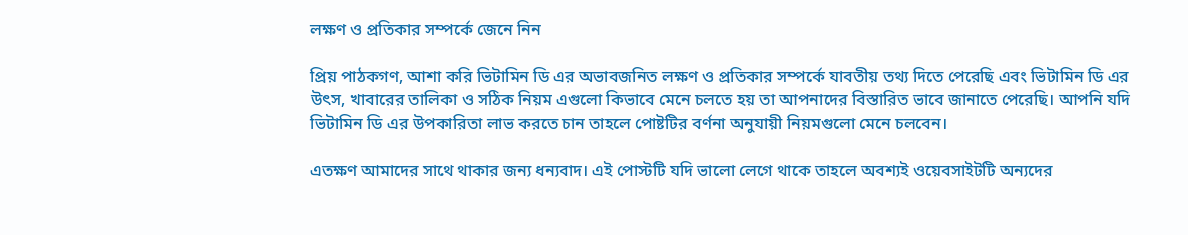লক্ষণ ও প্রতিকার সম্পর্কে জেনে নিন

প্রিয় পাঠকগণ, আশা করি ভিটামিন ডি এর অভাবজনিত লক্ষণ ও প্রতিকার সম্পর্কে যাবতীয় তথ্য দিতে পেরেছি এবং ভিটামিন ডি এর উৎস, খাবারের তালিকা ও সঠিক নিয়ম এগুলো কিভাবে মেনে চলতে হয় তা আপনাদের বিস্তারিত ভাবে জানাতে পেরেছি। আপনি যদি ভিটামিন ডি এর উপকারিতা লাভ করতে চান তাহলে পোষ্টটির বর্ণনা অনুযায়ী নিয়মগুলো মেনে চলবেন।

এতক্ষণ আমাদের সাথে থাকার জন্য ধন্যবাদ। এই পোস্টটি যদি ভালো লেগে থাকে তাহলে অবশ্যই ওয়েবসাইটটি অন্যদের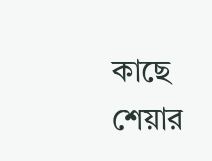কাছে শেয়ার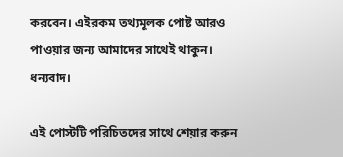করবেন। এইরকম তথ্যমূলক পোষ্ট আরও পাওয়ার জন্য আমাদের সাথেই থাকুন। ধন্যবাদ।

এই পোস্টটি পরিচিতদের সাথে শেয়ার করুন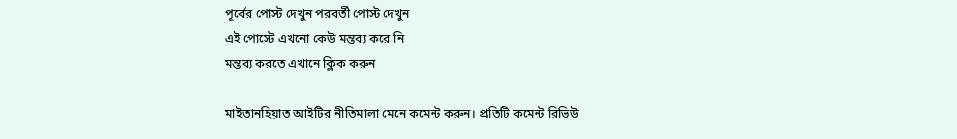পূর্বের পোস্ট দেখুন পরবর্তী পোস্ট দেখুন
এই পোস্টে এখনো কেউ মন্তব্য করে নি
মন্তব্য করতে এখানে ক্লিক করুন

মাইতানহিয়াত আইটির নীতিমালা মেনে কমেন্ট করুন। প্রতিটি কমেন্ট রিভিউ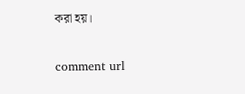করা হয়।

comment url